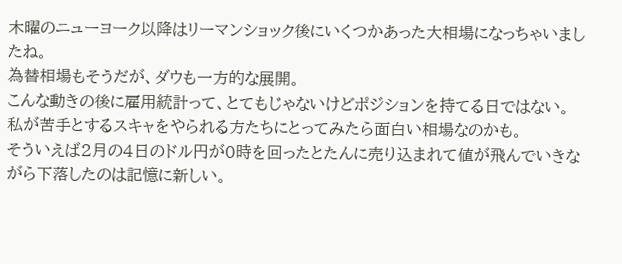木曜のニューヨーク以降はリーマンショック後にいくつかあった大相場になっちゃいましたね。
為替相場もそうだが、ダウも一方的な展開。
こんな動きの後に雇用統計って、とてもじゃないけどポジションを持てる日ではない。
私が苦手とするスキャをやられる方たちにとってみたら面白い相場なのかも。
そういえば2月の4日のドル円が0時を回ったとたんに売り込まれて値が飛んでいきながら下落したのは記憶に新しい。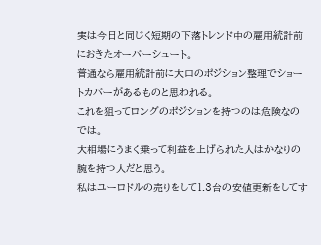実は今日と同じく短期の下落トレンド中の雇用統計前におきたオーバーシュート。
普通なら雇用統計前に大口のポジション整理でショートカバーがあるものと思われる。
これを狙ってロングのポジションを持つのは危険なのでは。
大相場にうまく乗って利益を上げられた人はかなりの腕を持つ人だと思う。
私はユーロドルの売りをして1.3台の安値更新をしてす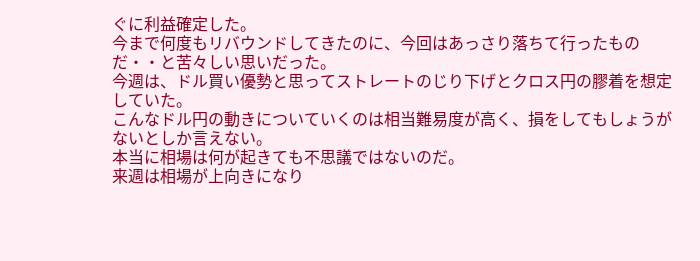ぐに利益確定した。
今まで何度もリバウンドしてきたのに、今回はあっさり落ちて行ったものだ・・と苦々しい思いだった。
今週は、ドル買い優勢と思ってストレートのじり下げとクロス円の膠着を想定していた。
こんなドル円の動きについていくのは相当難易度が高く、損をしてもしょうがないとしか言えない。
本当に相場は何が起きても不思議ではないのだ。
来週は相場が上向きになり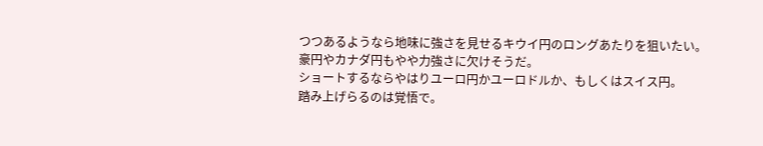つつあるようなら地味に強さを見せるキウイ円のロングあたりを狙いたい。
豪円やカナダ円もやや力強さに欠けそうだ。
ショートするならやはりユーロ円かユーロドルか、もしくはスイス円。
踏み上げらるのは覚悟で。